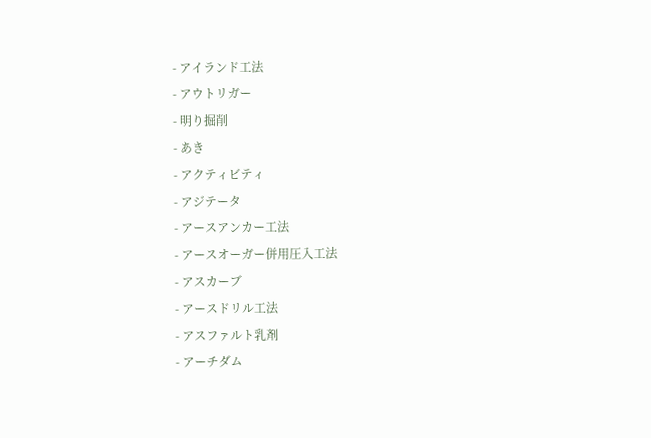- アイランド工法
- アウトリガー
- 明り掘削
- あき
- アクティビティ
- アジテータ
- アースアンカー工法
- アースオーガー併用圧入工法
- アスカーブ
- アースドリル工法
- アスファルト乳剤
- アーチダム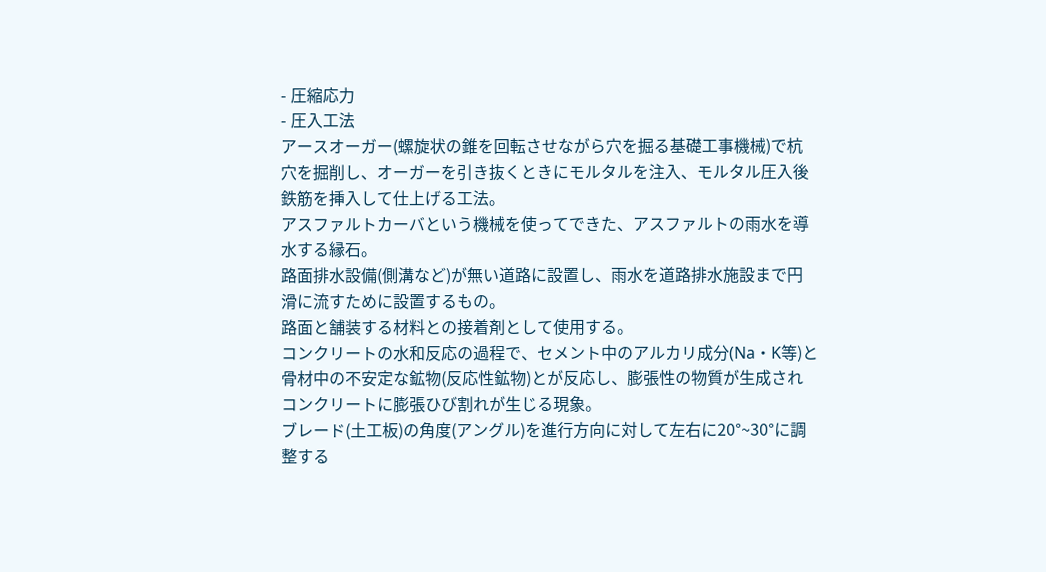- 圧縮応力
- 圧入工法
アースオーガー(螺旋状の錐を回転させながら穴を掘る基礎工事機械)で杭穴を掘削し、オーガーを引き抜くときにモルタルを注入、モルタル圧入後鉄筋を挿入して仕上げる工法。
アスファルトカーバという機械を使ってできた、アスファルトの雨水を導水する縁石。
路面排水設備(側溝など)が無い道路に設置し、雨水を道路排水施設まで円滑に流すために設置するもの。
路面と舗装する材料との接着剤として使用する。
コンクリートの水和反応の過程で、セメント中のアルカリ成分(Na・K等)と骨材中の不安定な鉱物(反応性鉱物)とが反応し、膨張性の物質が生成されコンクリートに膨張ひび割れが生じる現象。
ブレード(土工板)の角度(アングル)を進行方向に対して左右に20°~30°に調整する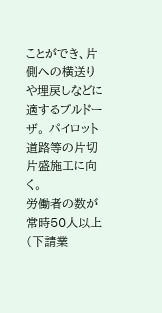ことができ、片側への横送りや埋戻しなどに適するブルドーザ。 パイロット道路等の片切片盛施工に向く。
労働者の数が常時50人以上(下請業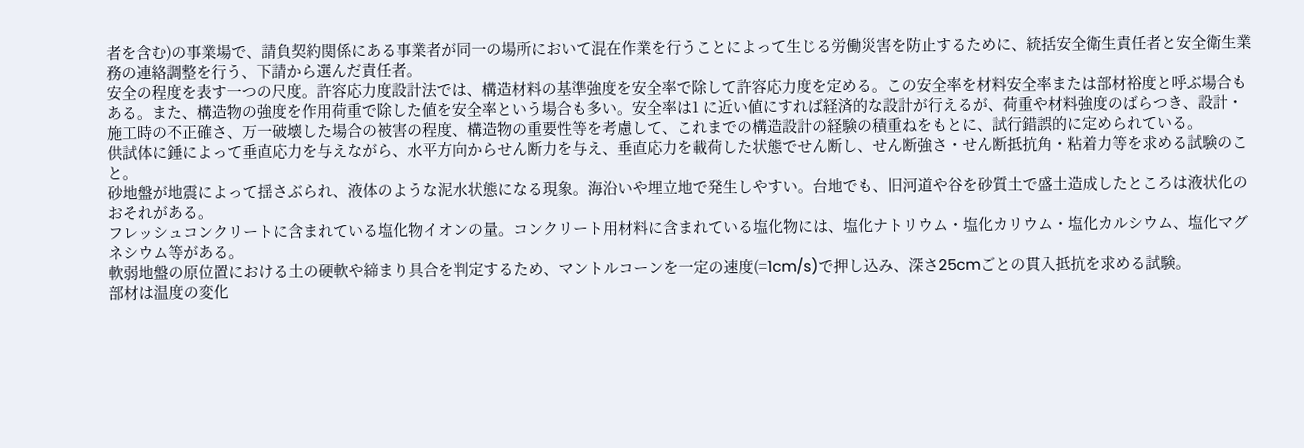者を含む)の事業場で、請負契約関係にある事業者が同一の場所において混在作業を行うことによって生じる労働災害を防止するために、統括安全衛生責任者と安全衛生業務の連絡調整を行う、下請から選んだ責任者。
安全の程度を表す一つの尺度。許容応力度設計法では、構造材料の基準強度を安全率で除して許容応力度を定める。この安全率を材料安全率または部材裕度と呼ぶ場合もある。また、構造物の強度を作用荷重で除した値を安全率という場合も多い。安全率は1 に近い値にすれば経済的な設計が行えるが、荷重や材料強度のばらつき、設計・施工時の不正確さ、万一破壊した場合の被害の程度、構造物の重要性等を考慮して、これまでの構造設計の経験の積重ねをもとに、試行錯誤的に定められている。
供試体に錘によって垂直応力を与えながら、水平方向からせん断力を与え、垂直応力を載荷した状態でせん断し、せん断強さ・せん断抵抗角・粘着力等を求める試験のこと。
砂地盤が地震によって揺さぶられ、液体のような泥水状態になる現象。海沿いや埋立地で発生しやすい。台地でも、旧河道や谷を砂質土で盛土造成したところは液状化のおそれがある。
フレッシュコンクリートに含まれている塩化物イオンの量。コンクリート用材料に含まれている塩化物には、塩化ナトリウム・塩化カリウム・塩化カルシウム、塩化マグネシウム等がある。
軟弱地盤の原位置における土の硬軟や締まり具合を判定するため、マントルコーンを一定の速度(=1cm/s)で押し込み、深さ25cmごとの貫入抵抗を求める試験。
部材は温度の変化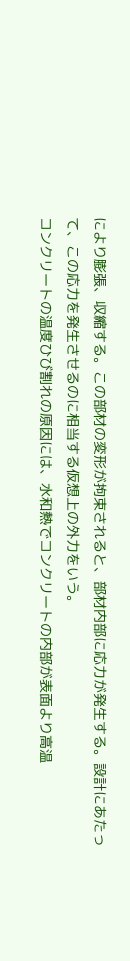により膨張、収縮する。この部材の変形が拘束されると、部材内部に応力が発生する。設計にあたって、この応力を発生させるのに相当する仮想上の外力をいう。
コンクリートの温度ひび割れの原因には、水和熱でコンクリートの内部が表面より高温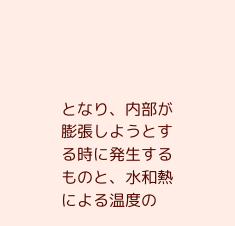となり、内部が膨張しようとする時に発生するものと、水和熱による温度の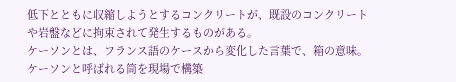低下とともに収縮しようとするコンクリートが、既設のコンクリートや岩盤などに拘束されて発生するものがある。
ケーソンとは、フランス語のケースから変化した言葉で、箱の意味。ケーソンと呼ばれる筒を現場で構築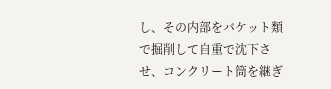し、その内部をバケット類で掘削して自重で沈下させ、コンクリート筒を継ぎ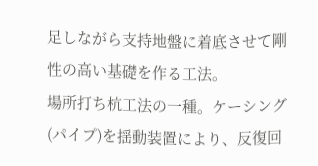足しながら支持地盤に着底させて剛性の高い基礎を作る工法。
場所打ち杭工法の一種。ケーシング(パイプ)を揺動装置により、反復回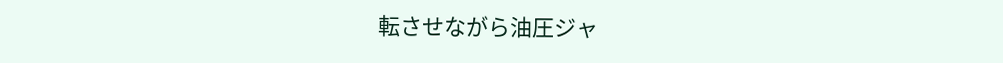転させながら油圧ジャ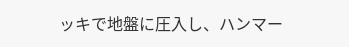ッキで地盤に圧入し、ハンマー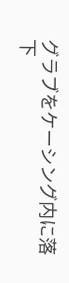グラブをケーシング内に落下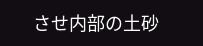させ内部の土砂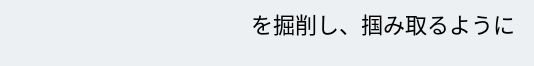を掘削し、掴み取るように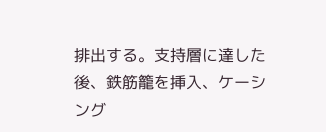排出する。支持層に達した後、鉄筋籠を挿入、ケーシング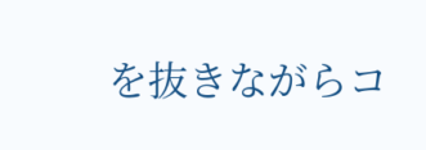を抜きながらコ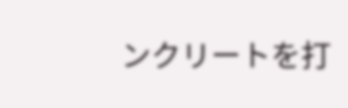ンクリートを打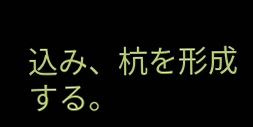込み、杭を形成する。